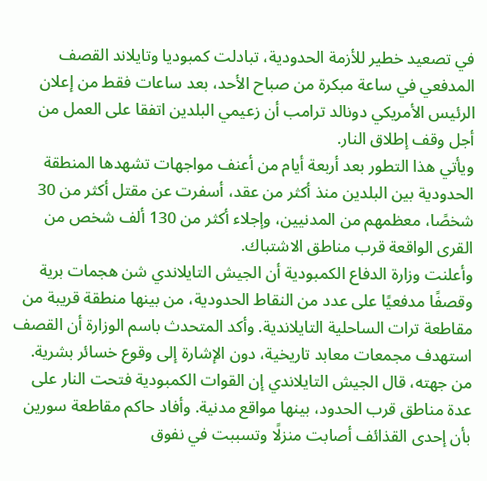في تصعيد خطير للأزمة الحدودية، تبادلت كمبوديا وتايلاند القصف المدفعي في ساعة مبكرة من صباح الأحد، بعد ساعات فقط من إعلان الرئيس الأمريكي دونالد ترامب أن زعيمي البلدين اتفقا على العمل من أجل وقف إطلاق النار.
ويأتي هذا التطور بعد أربعة أيام من أعنف مواجهات تشهدها المنطقة الحدودية بين البلدين منذ أكثر من عقد، أسفرت عن مقتل أكثر من 30 شخصًا، معظمهم من المدنيين، وإجلاء أكثر من 130 ألف شخص من القرى الواقعة قرب مناطق الاشتباك.
وأعلنت وزارة الدفاع الكمبودية أن الجيش التايلاندي شن هجمات برية وقصفًا مدفعيًا على عدد من النقاط الحدودية، من بينها منطقة قريبة من مقاطعة ترات الساحلية التايلاندية. وأكد المتحدث باسم الوزارة أن القصف استهدف مجمعات معابد تاريخية، دون الإشارة إلى وقوع خسائر بشرية.
من جهته، قال الجيش التايلاندي إن القوات الكمبودية فتحت النار على عدة مناطق قرب الحدود، بينها مواقع مدنية. وأفاد حاكم مقاطعة سورين بأن إحدى القذائف أصابت منزلًا وتسببت في نفوق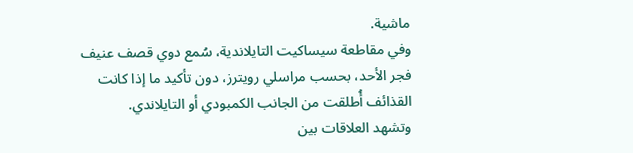ماشية.
وفي مقاطعة سيساكيت التايلاندية، سُمع دوي قصف عنيف فجر الأحد، بحسب مراسلي رويترز، دون تأكيد ما إذا كانت القذائف أُطلقت من الجانب الكمبودي أو التايلاندي.
وتشهد العلاقات بين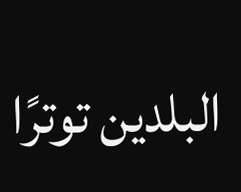البلدين توترًا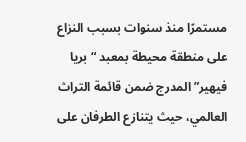مستمرًا منذ سنوات بسبب النزاع على منطقة محيطة بمعبد “بريا فيهير” المدرج ضمن قائمة التراث العالمي، حيث يتنازع الطرفان على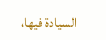السيادة فيها،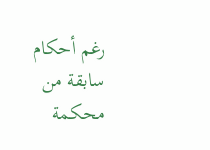رغم أحكام سابقة من محكمة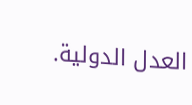العدل الدولية.